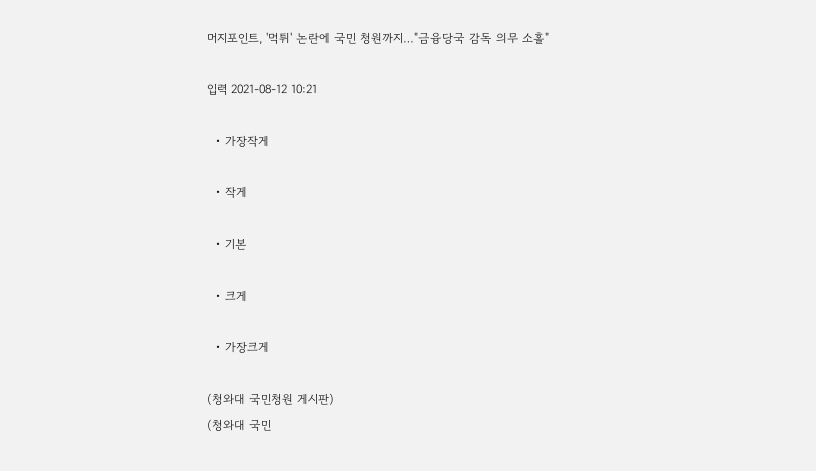머지포인트, '먹튀' 논란에 국민 청원까지…"금융당국 감독 의무 소홀"

입력 2021-08-12 10:21

  • 가장작게

  • 작게

  • 기본

  • 크게

  • 가장크게

(청와대 국민청원 게시판)
(청와대 국민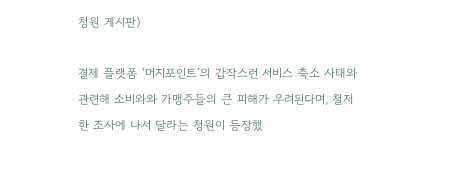청원 게시판)

결제 플랫폼 ‘머지포인트’의 갑작스런 서비스 축소 사태와 관련해 소비와와 가맹주들의 큰 피해가 우려된다며, 철저한 조사에 나서 달라는 청원이 등장했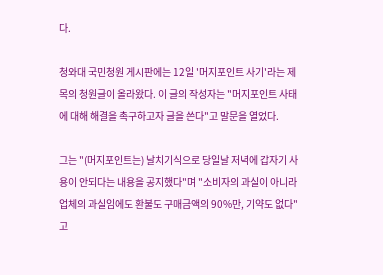다.

청와대 국민청원 게시판에는 12일 '머지포인트 사기'라는 제목의 청원글이 올라왔다. 이 글의 작성자는 "머지포인트 사태에 대해 해결을 촉구하고자 글을 쓴다"고 말문을 열었다.

그는 "(머지포인트는) 날치기식으로 당일날 저녁에 갑자기 사용이 안되다는 내용을 공지했다"며 "소비자의 과실이 아니라 업체의 과실임에도 환불도 구매금액의 90%만, 기약도 없다"고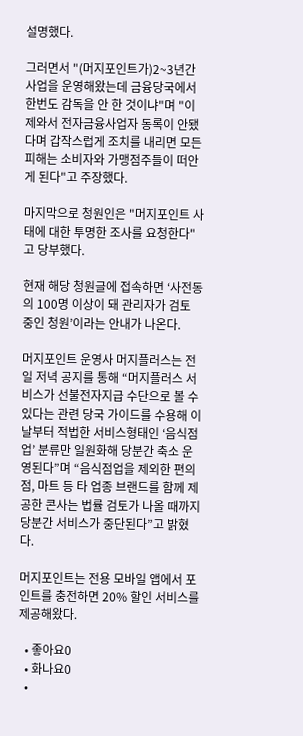설명했다.

그러면서 "(머지포인트가)2~3년간 사업을 운영해왔는데 금융당국에서 한번도 감독을 안 한 것이냐"며 "이제와서 전자금융사업자 동록이 안됐다며 갑작스럽게 조치를 내리면 모든 피해는 소비자와 가맹점주들이 떠안게 된다"고 주장했다.

마지막으로 청원인은 "머지포인트 사태에 대한 투명한 조사를 요청한다"고 당부했다.

현재 해당 청원글에 접속하면 ‘사전동의 100명 이상이 돼 관리자가 검토 중인 청원’이라는 안내가 나온다.

머지포인트 운영사 머지플러스는 전일 저녁 공지를 통해 “머지플러스 서비스가 선불전자지급 수단으로 볼 수 있다는 관련 당국 가이드를 수용해 이날부터 적법한 서비스형태인 ‘음식점업’ 분류만 일원화해 당분간 축소 운영된다”며 “음식점업을 제외한 편의점, 마트 등 타 업종 브랜드를 함께 제공한 콘사는 법률 검토가 나올 때까지 당분간 서비스가 중단된다”고 밝혔다.

머지포인트는 전용 모바일 앱에서 포인트를 충전하면 20% 할인 서비스를 제공해왔다.

  • 좋아요0
  • 화나요0
  •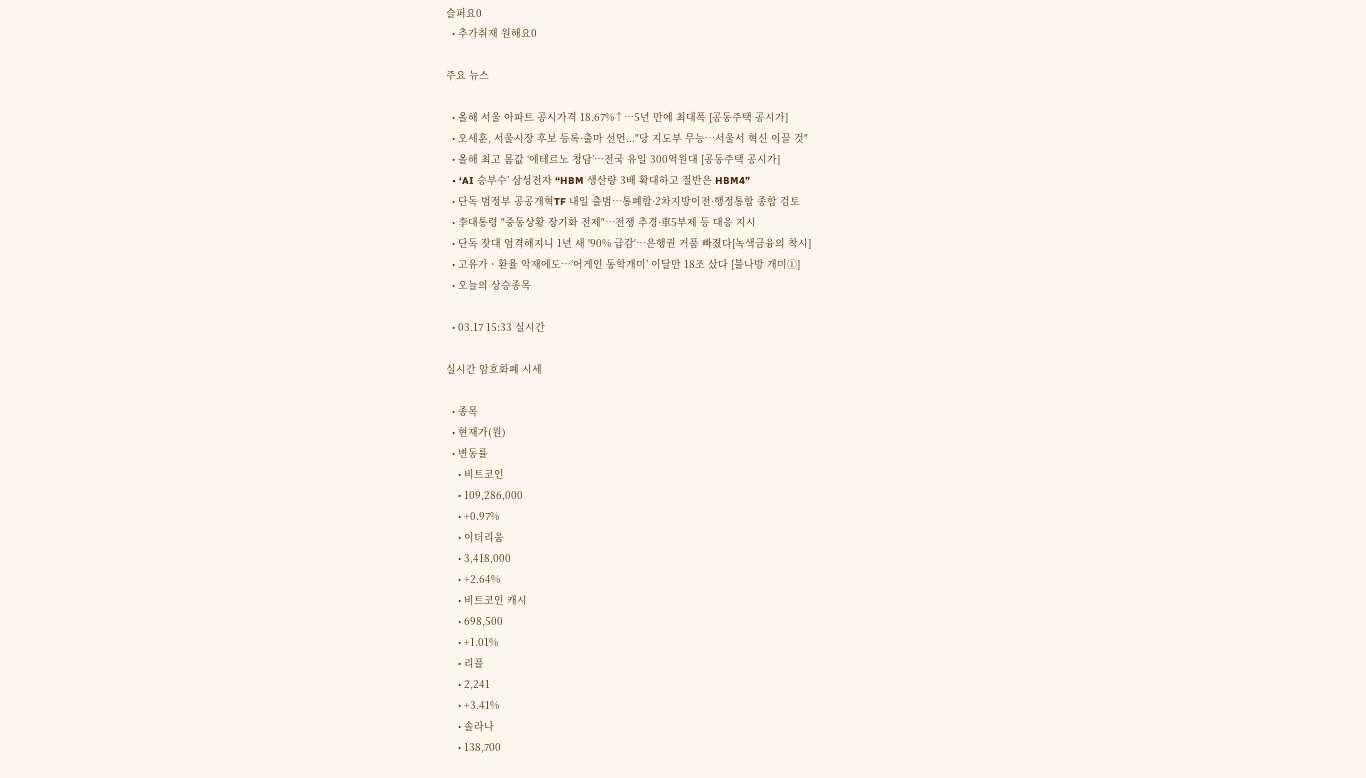슬퍼요0
  • 추가취재 원해요0

주요 뉴스

  • 올해 서울 아파트 공시가격 18.67%↑…5년 만에 최대폭 [공동주택 공시가]
  • 오세훈, 서울시장 후보 등록·출마 선언..."당 지도부 무능…서울서 혁신 이끌 것"
  • 올해 최고 몸값 ‘에테르노 청담’⋯전국 유일 300억원대 [공동주택 공시가]
  • ‘AI 승부수’ 삼성전자 “HBM 생산량 3배 확대하고 절반은 HBM4”
  • 단독 범정부 공공개혁TF 내일 출범…통폐합·2차지방이전·행정통합 종합 검토
  • 李대통령 "중동상황 장기화 전제"…전쟁 추경·車5부제 등 대응 지시
  • 단독 잣대 엄격해지니 1년 새 '90% 급감'…은행권 거품 빠졌다[녹색금융의 착시]
  • 고유가ㆍ환율 악재에도…‘어게인 동학개미’ 이달만 18조 샀다 [불나방 개미①]
  • 오늘의 상승종목

  • 03.17 15:33 실시간

실시간 암호화폐 시세

  • 종목
  • 현재가(원)
  • 변동률
    • 비트코인
    • 109,286,000
    • +0.97%
    • 이더리움
    • 3,418,000
    • +2.64%
    • 비트코인 캐시
    • 698,500
    • +1.01%
    • 리플
    • 2,241
    • +3.41%
    • 솔라나
    • 138,700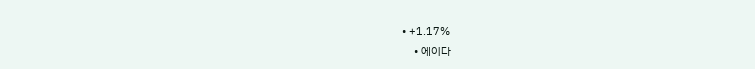• +1.17%
    • 에이다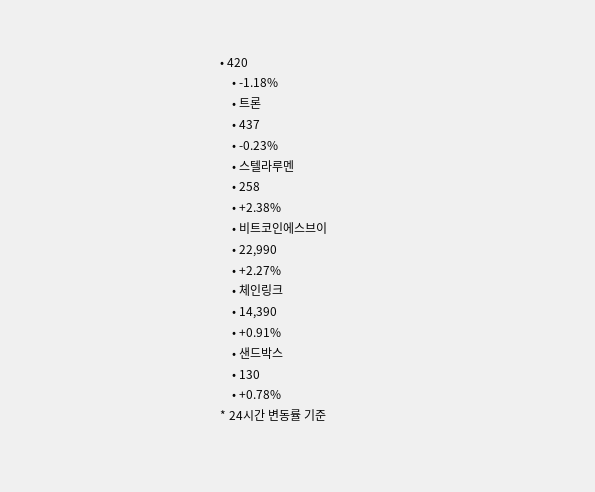• 420
    • -1.18%
    • 트론
    • 437
    • -0.23%
    • 스텔라루멘
    • 258
    • +2.38%
    • 비트코인에스브이
    • 22,990
    • +2.27%
    • 체인링크
    • 14,390
    • +0.91%
    • 샌드박스
    • 130
    • +0.78%
* 24시간 변동률 기준